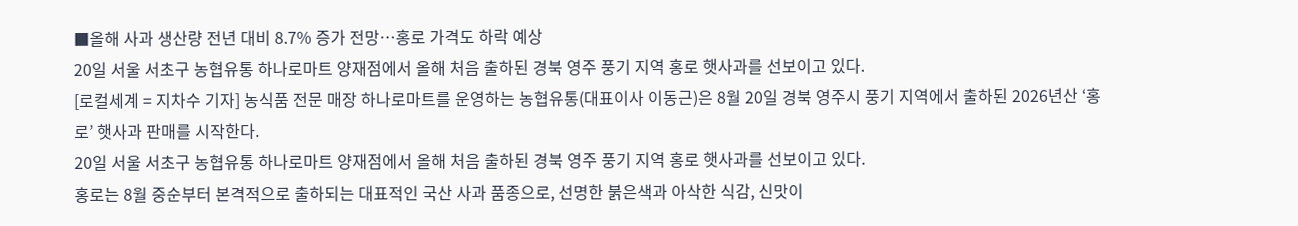■올해 사과 생산량 전년 대비 8.7% 증가 전망…홍로 가격도 하락 예상
20일 서울 서초구 농협유통 하나로마트 양재점에서 올해 처음 출하된 경북 영주 풍기 지역 홍로 햇사과를 선보이고 있다.
[로컬세계 = 지차수 기자] 농식품 전문 매장 하나로마트를 운영하는 농협유통(대표이사 이동근)은 8월 20일 경북 영주시 풍기 지역에서 출하된 2026년산 ‘홍로’ 햇사과 판매를 시작한다.
20일 서울 서초구 농협유통 하나로마트 양재점에서 올해 처음 출하된 경북 영주 풍기 지역 홍로 햇사과를 선보이고 있다.
홍로는 8월 중순부터 본격적으로 출하되는 대표적인 국산 사과 품종으로, 선명한 붉은색과 아삭한 식감, 신맛이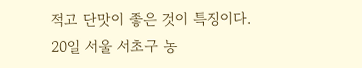적고 단맛이 좋은 것이 특징이다.
20일 서울 서초구 농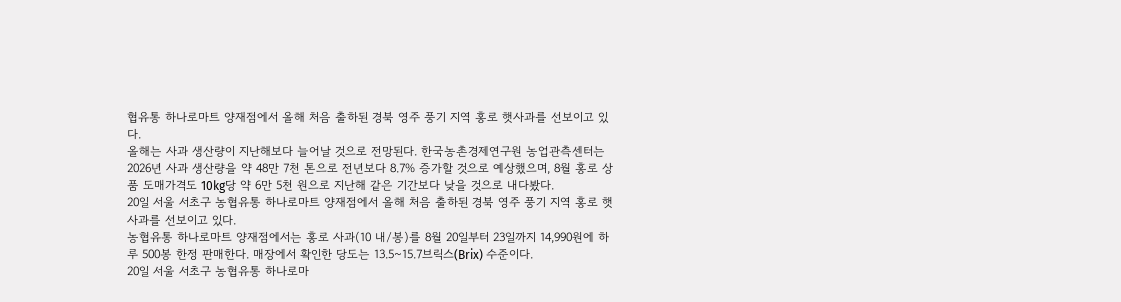협유통 하나로마트 양재점에서 올해 처음 출하된 경북 영주 풍기 지역 홍로 햇사과를 선보이고 있다.
올해는 사과 생산량이 지난해보다 늘어날 것으로 전망된다. 한국농촌경제연구원 농업관측센터는 2026년 사과 생산량을 약 48만 7천 톤으로 전년보다 8.7% 증가할 것으로 예상했으며, 8월 홍로 상품 도매가격도 10kg당 약 6만 5천 원으로 지난해 같은 기간보다 낮을 것으로 내다봤다.
20일 서울 서초구 농협유통 하나로마트 양재점에서 올해 처음 출하된 경북 영주 풍기 지역 홍로 햇사과를 선보이고 있다.
농협유통 하나로마트 양재점에서는 홍로 사과(10 내/봉)를 8월 20일부터 23일까지 14,990원에 하루 500봉 한정 판매한다. 매장에서 확인한 당도는 13.5~15.7브릭스(Brix) 수준이다.
20일 서울 서초구 농협유통 하나로마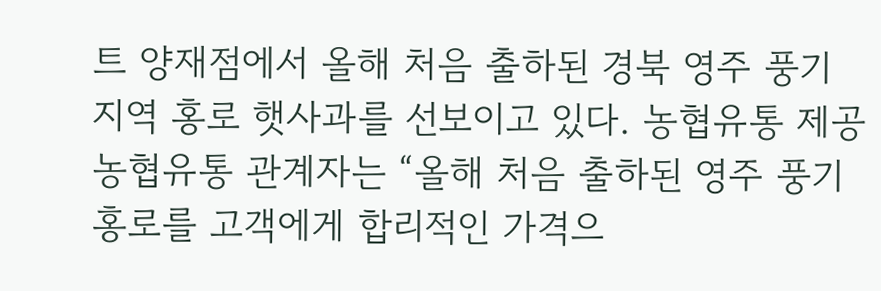트 양재점에서 올해 처음 출하된 경북 영주 풍기 지역 홍로 햇사과를 선보이고 있다. 농협유통 제공
농협유통 관계자는 “올해 처음 출하된 영주 풍기 홍로를 고객에게 합리적인 가격으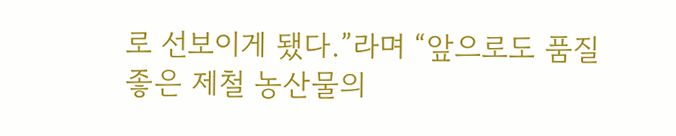로 선보이게 됐다.”라며 “앞으로도 품질 좋은 제철 농산물의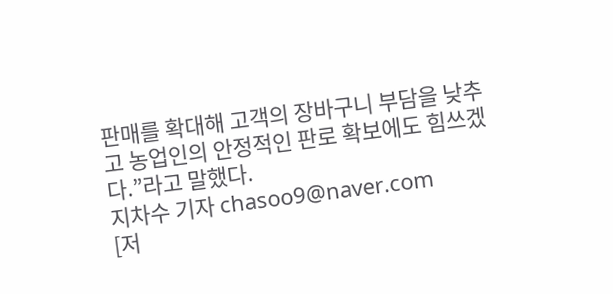판매를 확대해 고객의 장바구니 부담을 낮추고 농업인의 안정적인 판로 확보에도 힘쓰겠다.”라고 말했다.
지차수 기자 chasoo9@naver.com
[저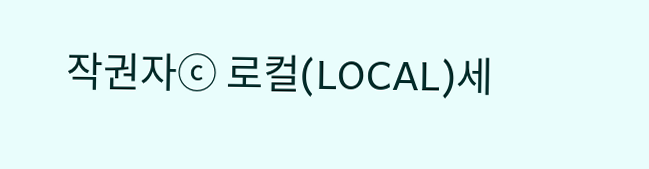작권자ⓒ 로컬(LOCAL)세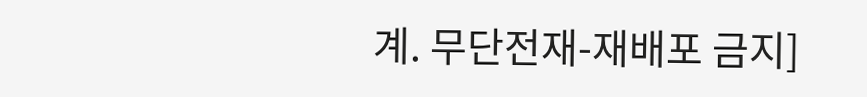계. 무단전재-재배포 금지]